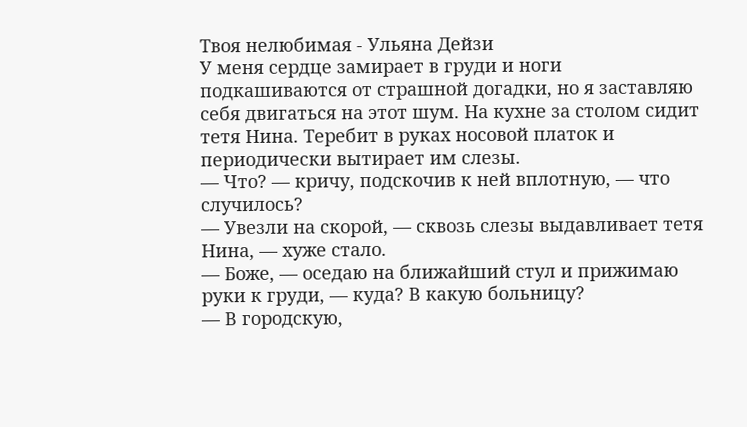Твоя нелюбимая - Ульяна Дейзи
У меня сердце замирает в груди и ноги подкашиваются от страшной догадки, но я заставляю себя двигаться на этот шум. На кухне за столом сидит тетя Нина. Теребит в руках носовой платок и периодически вытирает им слезы.
— Что? — кричу, подскочив к ней вплотную, — что случилось?
— Увезли на скорой, — сквозь слезы выдавливает тетя Нина, — хуже стало.
— Боже, — оседаю на ближайший стул и прижимаю руки к груди, — куда? В какую больницу?
— В городскую,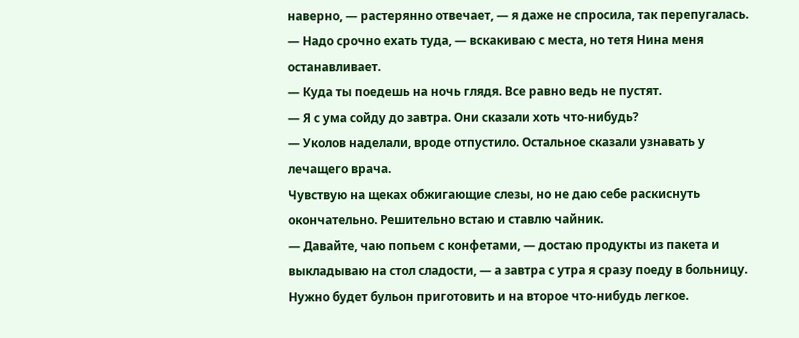наверно, — растерянно отвечает, — я даже не спросила, так перепугалась.
— Надо срочно ехать туда, — вскакиваю с места, но тетя Нина меня останавливает.
— Куда ты поедешь на ночь глядя. Все равно ведь не пустят.
— Я с ума сойду до завтра. Они сказали хоть что-нибудь?
— Уколов наделали, вроде отпустило. Остальное сказали узнавать у лечащего врача.
Чувствую на щеках обжигающие слезы, но не даю себе раскиснуть окончательно. Решительно встаю и ставлю чайник.
— Давайте, чаю попьем с конфетами, — достаю продукты из пакета и выкладываю на стол сладости, — а завтра с утра я сразу поеду в больницу. Нужно будет бульон приготовить и на второе что-нибудь легкое.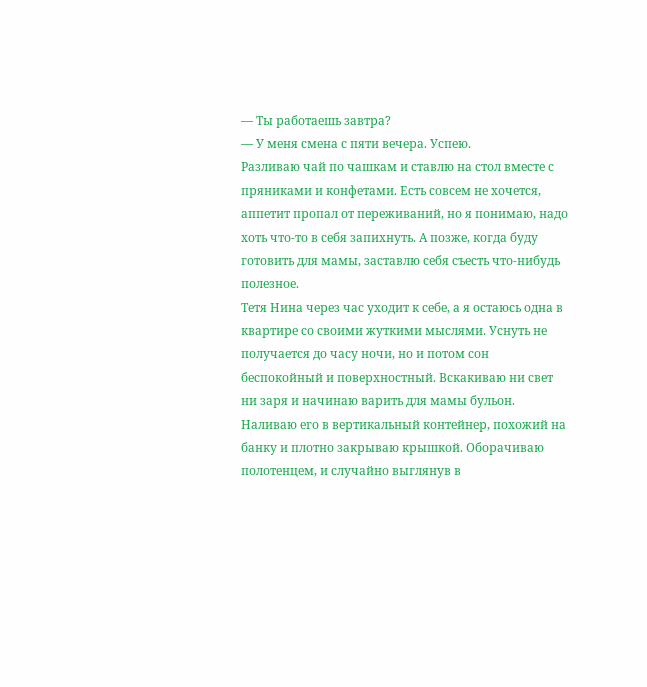— Ты работаешь завтра?
— У меня смена с пяти вечера. Успею.
Разливаю чай по чашкам и ставлю на стол вместе с пряниками и конфетами. Есть совсем не хочется, аппетит пропал от переживаний, но я понимаю, надо хоть что-то в себя запихнуть. А позже, когда буду готовить для мамы, заставлю себя съесть что-нибудь полезное.
Тетя Нина через час уходит к себе, а я остаюсь одна в квартире со своими жуткими мыслями. Уснуть не получается до часу ночи, но и потом сон беспокойный и поверхностный. Вскакиваю ни свет ни заря и начинаю варить для мамы бульон.
Наливаю его в вертикальный контейнер, похожий на банку и плотно закрываю крышкой. Оборачиваю полотенцем, и случайно выглянув в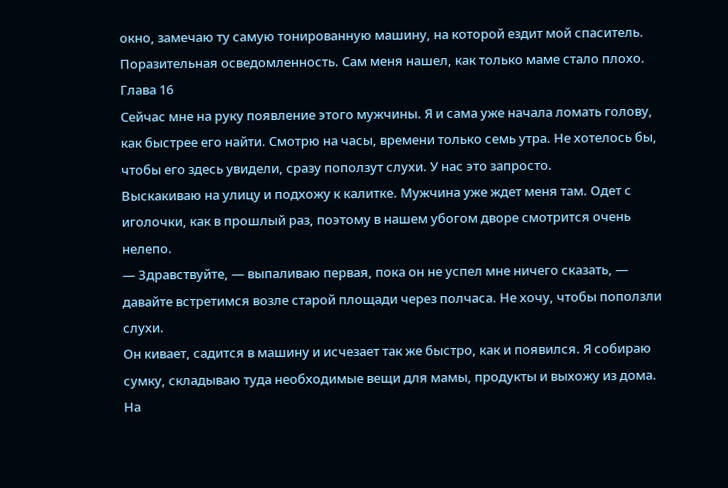окно, замечаю ту самую тонированную машину, на которой ездит мой спаситель. Поразительная осведомленность. Сам меня нашел, как только маме стало плохо.
Глава 16
Сейчас мне на руку появление этого мужчины. Я и сама уже начала ломать голову, как быстрее его найти. Смотрю на часы, времени только семь утра. Не хотелось бы, чтобы его здесь увидели, сразу поползут слухи. У нас это запросто.
Выскакиваю на улицу и подхожу к калитке. Мужчина уже ждет меня там. Одет с иголочки, как в прошлый раз, поэтому в нашем убогом дворе смотрится очень нелепо.
— Здравствуйте, — выпаливаю первая, пока он не успел мне ничего сказать, — давайте встретимся возле старой площади через полчаса. Не хочу, чтобы поползли слухи.
Он кивает, садится в машину и исчезает так же быстро, как и появился. Я собираю сумку, складываю туда необходимые вещи для мамы, продукты и выхожу из дома.
На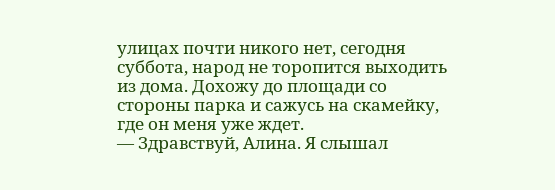улицах почти никого нет, сегодня суббота, народ не торопится выходить из дома. Дохожу до площади со стороны парка и сажусь на скамейку, где он меня уже ждет.
— Здравствуй, Алина. Я слышал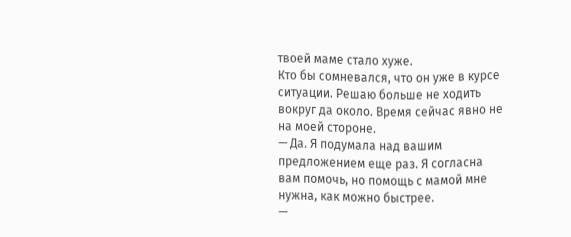твоей маме стало хуже.
Кто бы сомневался, что он уже в курсе ситуации. Решаю больше не ходить вокруг да около. Время сейчас явно не на моей стороне.
— Да. Я подумала над вашим предложением еще раз. Я согласна вам помочь, но помощь с мамой мне нужна, как можно быстрее.
—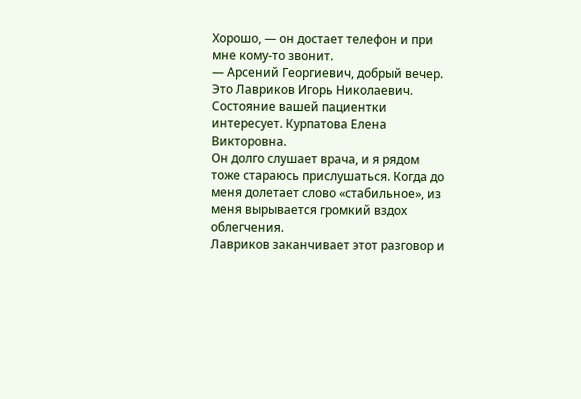Хорошо, — он достает телефон и при мне кому-то звонит.
— Арсений Георгиевич, добрый вечер. Это Лавриков Игорь Николаевич. Состояние вашей пациентки интересует. Курпатова Елена Викторовна.
Он долго слушает врача, и я рядом тоже стараюсь прислушаться. Когда до меня долетает слово «стабильное», из меня вырывается громкий вздох облегчения.
Лавриков заканчивает этот разговор и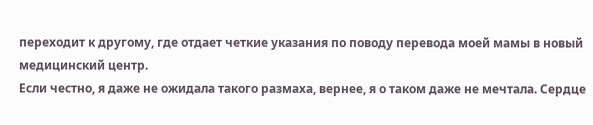переходит к другому, где отдает четкие указания по поводу перевода моей мамы в новый медицинский центр.
Если честно, я даже не ожидала такого размаха, вернее, я о таком даже не мечтала. Сердце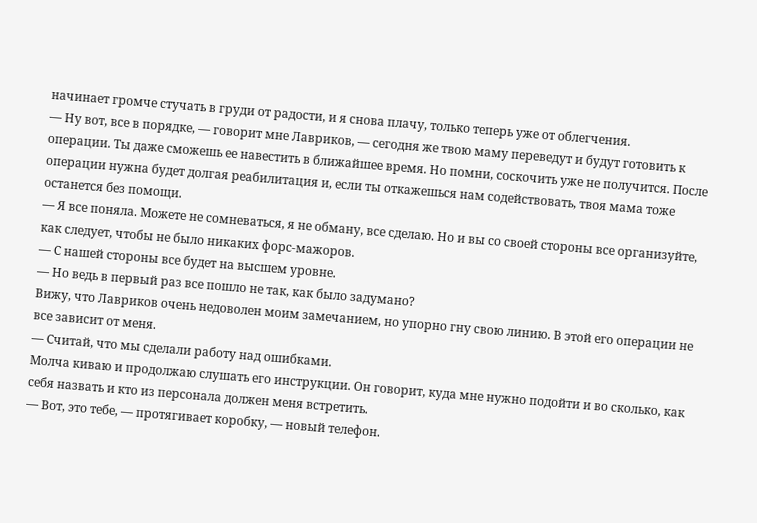начинает громче стучать в груди от радости, и я снова плачу, только теперь уже от облегчения.
— Ну вот, все в порядке, — говорит мне Лавриков, — сегодня же твою маму переведут и будут готовить к операции. Ты даже сможешь ее навестить в ближайшее время. Но помни, соскочить уже не получится. После операции нужна будет долгая реабилитация и, если ты откажешься нам содействовать, твоя мама тоже останется без помощи.
— Я все поняла. Можете не сомневаться, я не обману, все сделаю. Но и вы со своей стороны все организуйте, как следует, чтобы не было никаких форс-мажоров.
— С нашей стороны все будет на высшем уровне.
— Но ведь в первый раз все пошло не так, как было задумано?
Вижу, что Лавриков очень недоволен моим замечанием, но упорно гну свою линию. В этой его операции не все зависит от меня.
— Считай, что мы сделали работу над ошибками.
Молча киваю и продолжаю слушать его инструкции. Он говорит, куда мне нужно подойти и во сколько, как себя назвать и кто из персонала должен меня встретить.
— Вот, это тебе, — протягивает коробку, — новый телефон.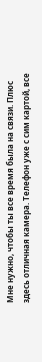Мне нужно, чтобы ты все время была на связи. Плюс здесь отличная камера. Телефон уже с сим картой, все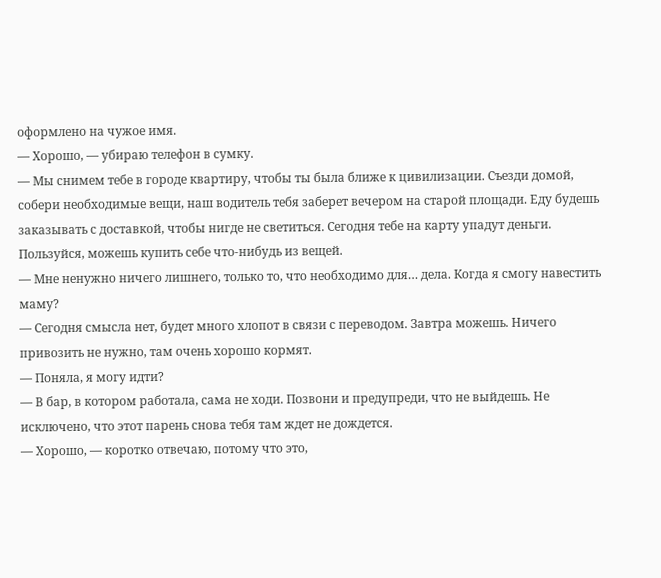оформлено на чужое имя.
— Хорошо, — убираю телефон в сумку.
— Мы снимем тебе в городе квартиру, чтобы ты была ближе к цивилизации. Съезди домой, собери необходимые вещи, наш водитель тебя заберет вечером на старой площади. Еду будешь заказывать с доставкой, чтобы нигде не светиться. Сегодня тебе на карту упадут деньги. Пользуйся, можешь купить себе что-нибудь из вещей.
— Мне ненужно ничего лишнего, только то, что необходимо для… дела. Когда я смогу навестить маму?
— Сегодня смысла нет, будет много хлопот в связи с переводом. Завтра можешь. Ничего привозить не нужно, там очень хорошо кормят.
— Поняла, я могу идти?
— В бар, в котором работала, сама не ходи. Позвони и предупреди, что не выйдешь. Не исключено, что этот парень снова тебя там ждет не дождется.
— Хорошо, — коротко отвечаю, потому что это,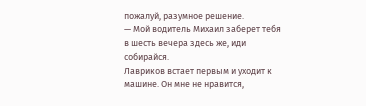пожалуй, разумное решение.
— Мой водитель Михаил заберет тебя в шесть вечера здесь же, иди собирайся.
Лавриков встает первым и уходит к машине. Он мне не нравится,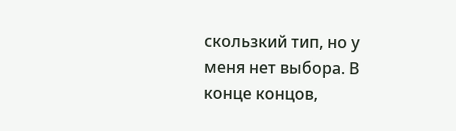скользкий тип, но у меня нет выбора. В конце концов,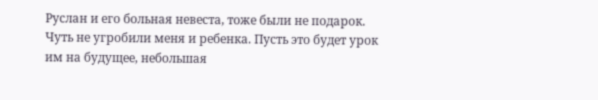Руслан и его больная невеста, тоже были не подарок. Чуть не угробили меня и ребенка. Пусть это будет урок им на будущее, небольшая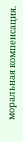моральная компенсация.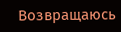Возвращаюсь